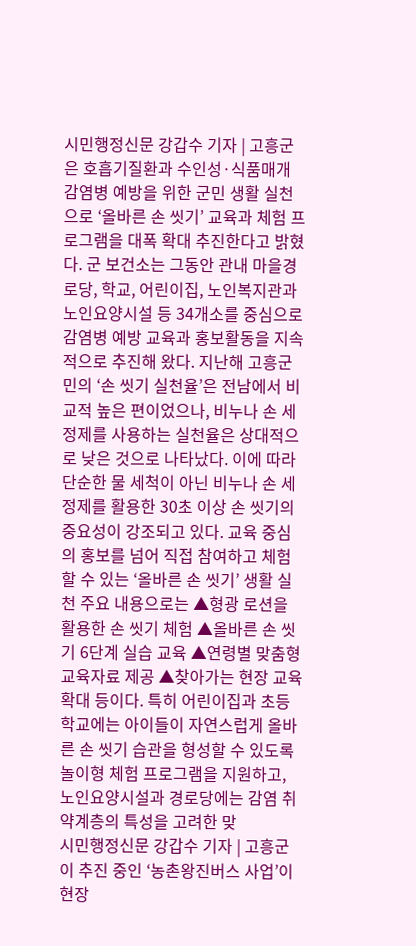시민행정신문 강갑수 기자 | 고흥군은 호흡기질환과 수인성·식품매개 감염병 예방을 위한 군민 생활 실천으로 ‘올바른 손 씻기’ 교육과 체험 프로그램을 대폭 확대 추진한다고 밝혔다. 군 보건소는 그동안 관내 마을경로당, 학교, 어린이집, 노인복지관과 노인요양시설 등 34개소를 중심으로 감염병 예방 교육과 홍보활동을 지속적으로 추진해 왔다. 지난해 고흥군민의 ‘손 씻기 실천율’은 전남에서 비교적 높은 편이었으나, 비누나 손 세정제를 사용하는 실천율은 상대적으로 낮은 것으로 나타났다. 이에 따라 단순한 물 세척이 아닌 비누나 손 세정제를 활용한 30초 이상 손 씻기의 중요성이 강조되고 있다. 교육 중심의 홍보를 넘어 직접 참여하고 체험할 수 있는 ‘올바른 손 씻기’ 생활 실천 주요 내용으로는 ▲형광 로션을 활용한 손 씻기 체험 ▲올바른 손 씻기 6단계 실습 교육 ▲연령별 맞춤형 교육자료 제공 ▲찾아가는 현장 교육 확대 등이다. 특히 어린이집과 초등학교에는 아이들이 자연스럽게 올바른 손 씻기 습관을 형성할 수 있도록 놀이형 체험 프로그램을 지원하고, 노인요양시설과 경로당에는 감염 취약계층의 특성을 고려한 맞
시민행정신문 강갑수 기자 | 고흥군이 추진 중인 ‘농촌왕진버스 사업’이 현장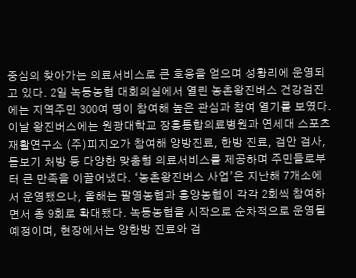중심의 찾아가는 의료서비스로 큰 호응을 얻으며 성황리에 운영되고 있다. 2일 녹동농협 대회의실에서 열린 농촌왕진버스 건강검진에는 지역주민 300여 명이 참여해 높은 관심과 참여 열기를 보였다. 이날 왕진버스에는 원광대학교 장흥통합의료병원과 연세대 스포츠재활연구소 (주)피지오가 참여해 양방진료, 한방 진료, 검안 검사, 돋보기 처방 등 다양한 맞춤형 의료서비스를 제공하며 주민들로부터 큰 만족을 이끌어냈다. ‘농촌왕진버스 사업’은 지난해 7개소에서 운영됐으나, 올해는 팔영농협과 흥양농협이 각각 2회씩 참여하면서 총 9회로 확대됐다. 녹동농협을 시작으로 순차적으로 운영될 예정이며, 현장에서는 양한방 진료와 검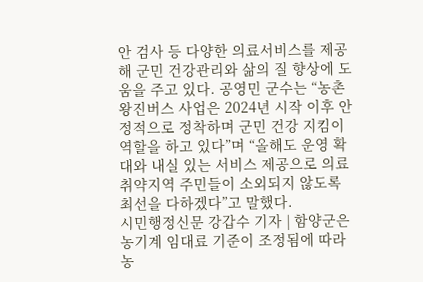안 검사 등 다양한 의료서비스를 제공해 군민 건강관리와 삶의 질 향상에 도움을 주고 있다. 공영민 군수는 “농촌왕진버스 사업은 2024년 시작 이후 안정적으로 정착하며 군민 건강 지킴이 역할을 하고 있다”며 “올해도 운영 확대와 내실 있는 서비스 제공으로 의료 취약지역 주민들이 소외되지 않도록 최선을 다하겠다”고 말했다.
시민행정신문 강갑수 기자 | 함양군은 농기계 임대료 기준이 조정됨에 따라 농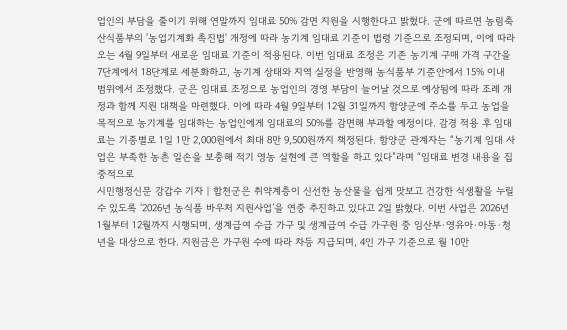업인의 부담을 줄이기 위해 연말까지 임대료 50% 감면 지원을 시행한다고 밝혔다. 군에 따르면 농림축산식품부의 '농업기계화 촉진법' 개정에 따라 농기계 임대료 기준이 법령 기준으로 조정되며, 이에 따라 오는 4월 9일부터 새로운 임대료 기준이 적용된다. 이번 임대료 조정은 기존 농기계 구매 가격 구간을 7단계에서 18단계로 세분화하고, 농기계 상태와 지역 실정을 반영해 농식품부 기준안에서 15% 이내 범위에서 조정했다. 군은 임대료 조정으로 농업인의 경영 부담이 늘어날 것으로 예상됨에 따라 조례 개정과 함께 지원 대책을 마련했다. 이에 따라 4월 9일부터 12월 31일까지 함양군에 주소를 두고 농업을 목적으로 농기계를 임대하는 농업인에게 임대료의 50%를 감면해 부과할 예정이다. 감경 적용 후 임대료는 기종별로 1일 1만 2,000원에서 최대 8만 9,500원까지 책정된다. 함양군 관계자는 “농기계 임대 사업은 부족한 농촌 일손을 보충해 적기 영농 실현에 큰 역할을 하고 있다”라며 “임대료 변경 내용을 집중적으로
시민행정신문 강갑수 기자 | 합천군은 취약계층이 신선한 농산물을 쉽게 맛보고 건강한 식생활을 누릴 수 있도록 ‘2026년 농식품 바우처 지원사업’을 연중 추진하고 있다고 2일 밝혔다. 이번 사업은 2026년 1월부터 12월까지 시행되며, 생계급여 수급 가구 및 생계급여 수급 가구원 중 임산부·영유아·아동·청년을 대상으로 한다. 지원금은 가구원 수에 따라 차등 지급되며, 4인 가구 기준으로 월 10만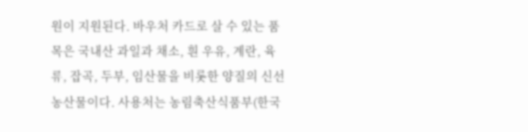원이 지원된다. 바우처 카드로 살 수 있는 품목은 국내산 과일과 채소, 흰 우유, 계란, 육류, 잡곡, 두부, 임산물을 비롯한 양질의 신선 농산물이다. 사용처는 농림축산식품부(한국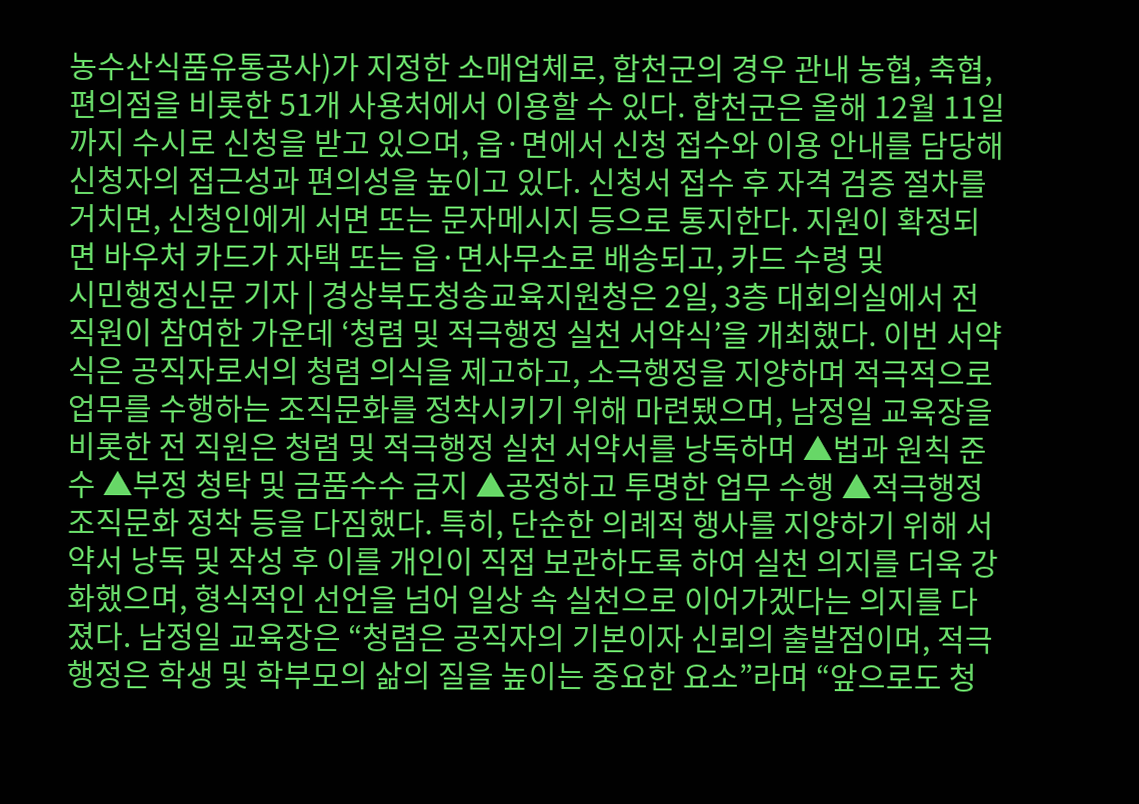농수산식품유통공사)가 지정한 소매업체로, 합천군의 경우 관내 농협, 축협, 편의점을 비롯한 51개 사용처에서 이용할 수 있다. 합천군은 올해 12월 11일까지 수시로 신청을 받고 있으며, 읍·면에서 신청 접수와 이용 안내를 담당해 신청자의 접근성과 편의성을 높이고 있다. 신청서 접수 후 자격 검증 절차를 거치면, 신청인에게 서면 또는 문자메시지 등으로 통지한다. 지원이 확정되면 바우처 카드가 자택 또는 읍·면사무소로 배송되고, 카드 수령 및
시민행정신문 기자 | 경상북도청송교육지원청은 2일, 3층 대회의실에서 전 직원이 참여한 가운데 ‘청렴 및 적극행정 실천 서약식’을 개최했다. 이번 서약식은 공직자로서의 청렴 의식을 제고하고, 소극행정을 지양하며 적극적으로 업무를 수행하는 조직문화를 정착시키기 위해 마련됐으며, 남정일 교육장을 비롯한 전 직원은 청렴 및 적극행정 실천 서약서를 낭독하며 ▲법과 원칙 준수 ▲부정 청탁 및 금품수수 금지 ▲공정하고 투명한 업무 수행 ▲적극행정 조직문화 정착 등을 다짐했다. 특히, 단순한 의례적 행사를 지양하기 위해 서약서 낭독 및 작성 후 이를 개인이 직접 보관하도록 하여 실천 의지를 더욱 강화했으며, 형식적인 선언을 넘어 일상 속 실천으로 이어가겠다는 의지를 다졌다. 남정일 교육장은 “청렴은 공직자의 기본이자 신뢰의 출발점이며, 적극행정은 학생 및 학부모의 삶의 질을 높이는 중요한 요소”라며 “앞으로도 청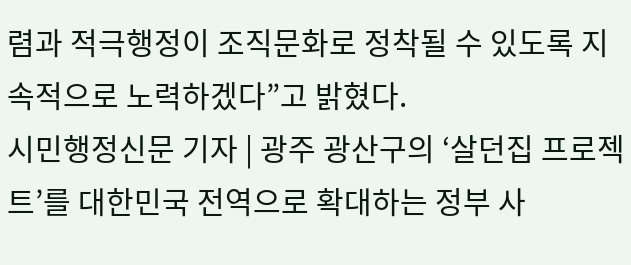렴과 적극행정이 조직문화로 정착될 수 있도록 지속적으로 노력하겠다”고 밝혔다.
시민행정신문 기자 | 광주 광산구의 ‘살던집 프로젝트’를 대한민국 전역으로 확대하는 정부 사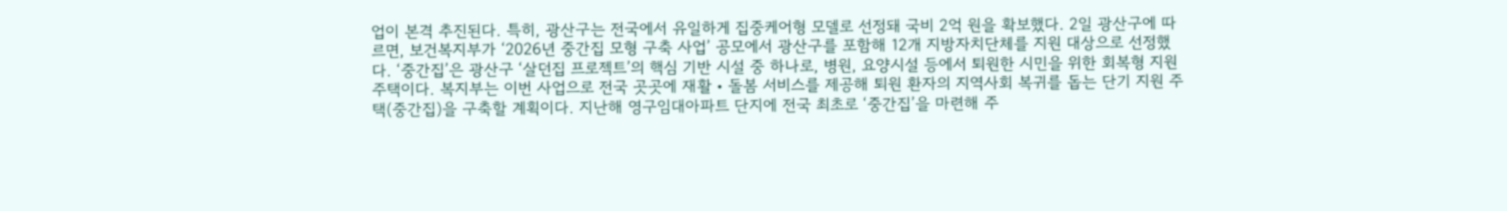업이 본격 추진된다. 특히, 광산구는 전국에서 유일하게 집중케어형 모델로 선정돼 국비 2억 원을 확보했다. 2일 광산구에 따르면, 보건복지부가 ‘2026년 중간집 모형 구축 사업’ 공모에서 광산구를 포함해 12개 지방자치단체를 지원 대상으로 선정했다. ‘중간집’은 광산구 ‘살던집 프로젝트’의 핵심 기반 시설 중 하나로, 병원, 요양시설 등에서 퇴원한 시민을 위한 회복형 지원 주택이다. 복지부는 이번 사업으로 전국 곳곳에 재활‧돌봄 서비스를 제공해 퇴원 환자의 지역사회 복귀를 돕는 단기 지원 주택(중간집)을 구축할 계획이다. 지난해 영구임대아파트 단지에 전국 최초로 ‘중간집’을 마련해 주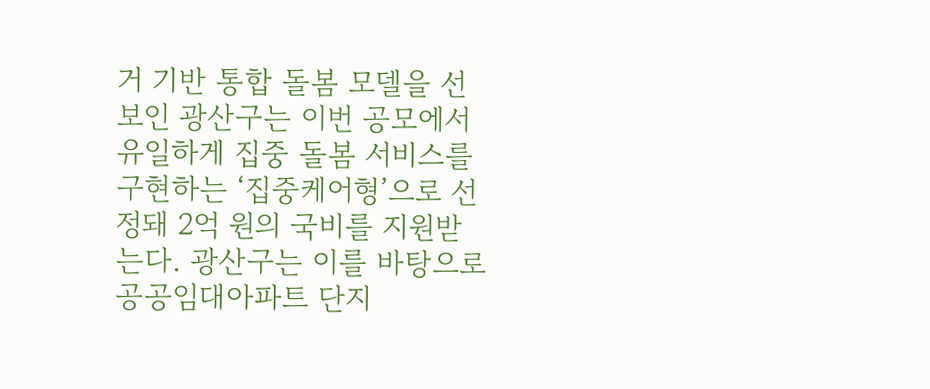거 기반 통합 돌봄 모델을 선보인 광산구는 이번 공모에서 유일하게 집중 돌봄 서비스를 구현하는 ‘집중케어형’으로 선정돼 2억 원의 국비를 지원받는다. 광산구는 이를 바탕으로 공공임대아파트 단지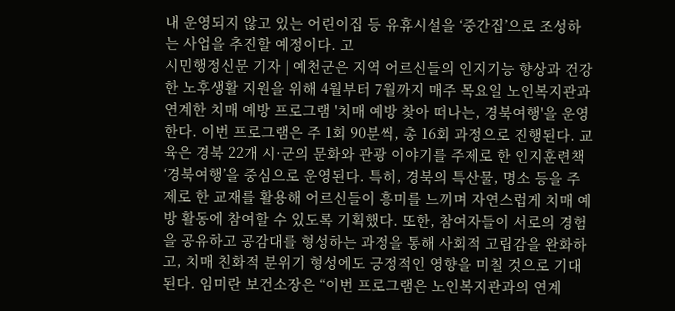내 운영되지 않고 있는 어린이집 등 유휴시설을 ‘중간집’으로 조성하는 사업을 추진할 예정이다. 고
시민행정신문 기자 | 예천군은 지역 어르신들의 인지기능 향상과 건강한 노후생활 지원을 위해 4월부터 7월까지 매주 목요일 노인복지관과 연계한 치매 예방 프로그램 '치매 예방 찾아 떠나는, 경북여행'을 운영한다. 이번 프로그램은 주 1회 90분씩, 총 16회 과정으로 진행된다. 교육은 경북 22개 시·군의 문화와 관광 이야기를 주제로 한 인지훈련책 ‘경북여행’을 중심으로 운영된다. 특히, 경북의 특산물, 명소 등을 주제로 한 교재를 활용해 어르신들이 흥미를 느끼며 자연스럽게 치매 예방 활동에 참여할 수 있도록 기획했다. 또한, 참여자들이 서로의 경험을 공유하고 공감대를 형성하는 과정을 통해 사회적 고립감을 완화하고, 치매 친화적 분위기 형성에도 긍정적인 영향을 미칠 것으로 기대된다. 임미란 보건소장은 “이번 프로그램은 노인복지관과의 연계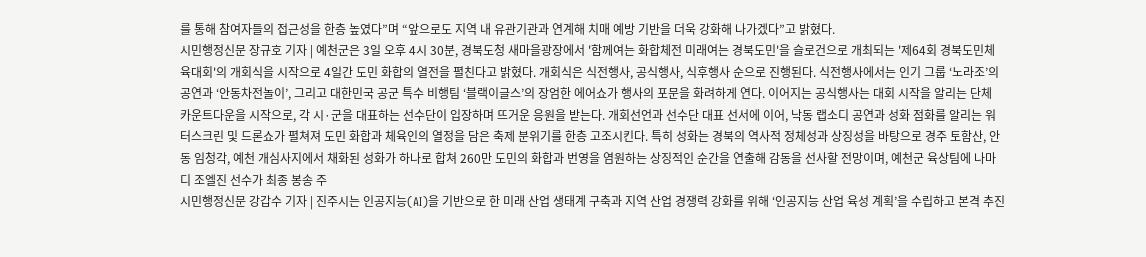를 통해 참여자들의 접근성을 한층 높였다”며 “앞으로도 지역 내 유관기관과 연계해 치매 예방 기반을 더욱 강화해 나가겠다”고 밝혔다.
시민행정신문 장규호 기자 | 예천군은 3일 오후 4시 30분, 경북도청 새마을광장에서 '함께여는 화합체전 미래여는 경북도민'을 슬로건으로 개최되는 '제64회 경북도민체육대회'의 개회식을 시작으로 4일간 도민 화합의 열전을 펼친다고 밝혔다. 개회식은 식전행사, 공식행사, 식후행사 순으로 진행된다. 식전행사에서는 인기 그룹 ‘노라조’의 공연과 ‘안동차전놀이’, 그리고 대한민국 공군 특수 비행팀 ‘블랙이글스’의 장엄한 에어쇼가 행사의 포문을 화려하게 연다. 이어지는 공식행사는 대회 시작을 알리는 단체 카운트다운을 시작으로, 각 시·군을 대표하는 선수단이 입장하며 뜨거운 응원을 받는다. 개회선언과 선수단 대표 선서에 이어, 낙동 랩소디 공연과 성화 점화를 알리는 워터스크린 및 드론쇼가 펼쳐져 도민 화합과 체육인의 열정을 담은 축제 분위기를 한층 고조시킨다. 특히 성화는 경북의 역사적 정체성과 상징성을 바탕으로 경주 토함산, 안동 임청각, 예천 개심사지에서 채화된 성화가 하나로 합쳐 260만 도민의 화합과 번영을 염원하는 상징적인 순간을 연출해 감동을 선사할 전망이며, 예천군 육상팀에 나마디 조엘진 선수가 최종 봉송 주
시민행정신문 강갑수 기자 | 진주시는 인공지능(AI)을 기반으로 한 미래 산업 생태계 구축과 지역 산업 경쟁력 강화를 위해 ‘인공지능 산업 육성 계획’을 수립하고 본격 추진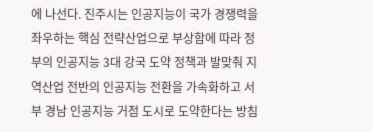에 나선다. 진주시는 인공지능이 국가 경쟁력을 좌우하는 핵심 전략산업으로 부상함에 따라 정부의 인공지능 3대 강국 도약 정책과 발맞춰 지역산업 전반의 인공지능 전환을 가속화하고 서부 경남 인공지능 거점 도시로 도약한다는 방침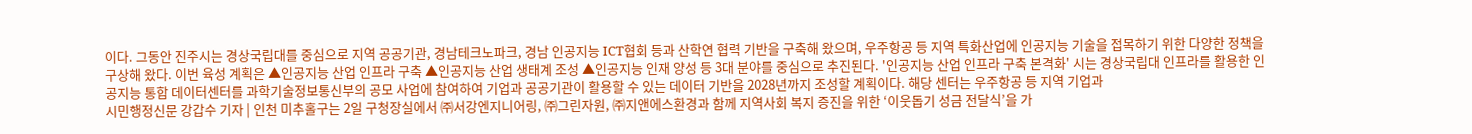이다. 그동안 진주시는 경상국립대를 중심으로 지역 공공기관, 경남테크노파크, 경남 인공지능 ICT협회 등과 산학연 협력 기반을 구축해 왔으며, 우주항공 등 지역 특화산업에 인공지능 기술을 접목하기 위한 다양한 정책을 구상해 왔다. 이번 육성 계획은 ▲인공지능 산업 인프라 구축 ▲인공지능 산업 생태계 조성 ▲인공지능 인재 양성 등 3대 분야를 중심으로 추진된다. '인공지능 산업 인프라 구축 본격화' 시는 경상국립대 인프라를 활용한 인공지능 통합 데이터센터를 과학기술정보통신부의 공모 사업에 참여하여 기업과 공공기관이 활용할 수 있는 데이터 기반을 2028년까지 조성할 계획이다. 해당 센터는 우주항공 등 지역 기업과
시민행정신문 강갑수 기자 | 인천 미추홀구는 2일 구청장실에서 ㈜서강엔지니어링, ㈜그린자원, ㈜지앤에스환경과 함께 지역사회 복지 증진을 위한 ‘이웃돕기 성금 전달식’을 가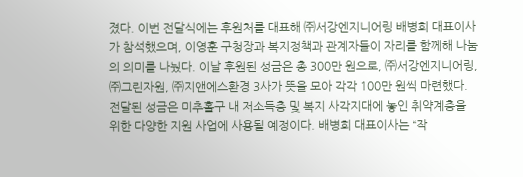졌다. 이번 전달식에는 후원처를 대표해 ㈜서강엔지니어링 배병희 대표이사가 참석했으며, 이영훈 구청장과 복지정책과 관계자들이 자리를 함께해 나눔의 의미를 나눴다. 이날 후원된 성금은 총 300만 원으로, ㈜서강엔지니어링, ㈜그린자원, ㈜지앤에스환경 3사가 뜻을 모아 각각 100만 원씩 마련했다. 전달된 성금은 미추홀구 내 저소득층 및 복지 사각지대에 놓인 취약계층을 위한 다양한 지원 사업에 사용될 예정이다. 배병희 대표이사는 “작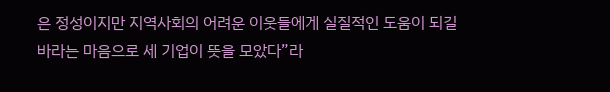은 정성이지만 지역사회의 어려운 이웃들에게 실질적인 도움이 되길 바라는 마음으로 세 기업이 뜻을 모았다”라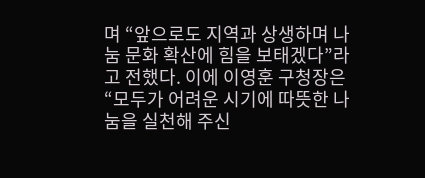며 “앞으로도 지역과 상생하며 나눔 문화 확산에 힘을 보태겠다”라고 전했다. 이에 이영훈 구청장은 “모두가 어려운 시기에 따뜻한 나눔을 실천해 주신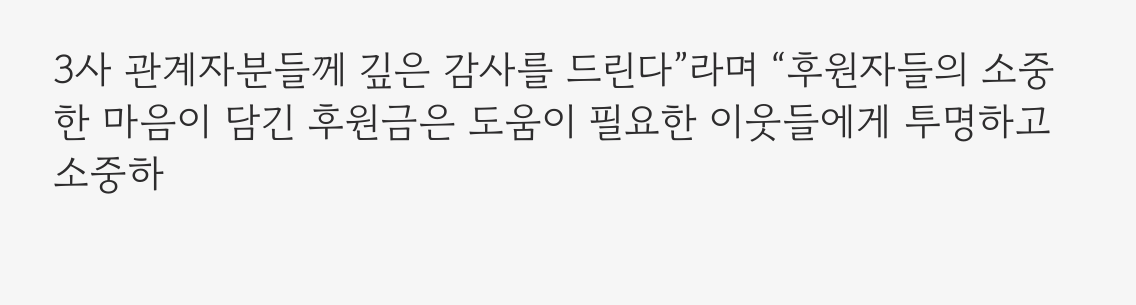3사 관계자분들께 깊은 감사를 드린다”라며 “후원자들의 소중한 마음이 담긴 후원금은 도움이 필요한 이웃들에게 투명하고 소중하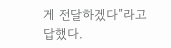게 전달하겠다”라고 답했다.